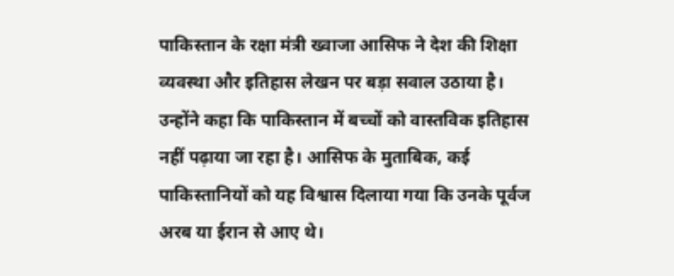पाकिस्तान के रक्षा मंत्री ख्वाजा आसिफ ने देश की शिक्षा व्यवस्था और इतिहास लेखन पर बड़ा सवाल उठाया है। उन्होंने कहा कि पाकिस्तान में बच्चों को वास्तविक इतिहास नहीं पढ़ाया जा रहा है। आसिफ के मुताबिक, कई पाकिस्तानियों को यह विश्वास दिलाया गया कि उनके पूर्वज अरब या ईरान से आए थे।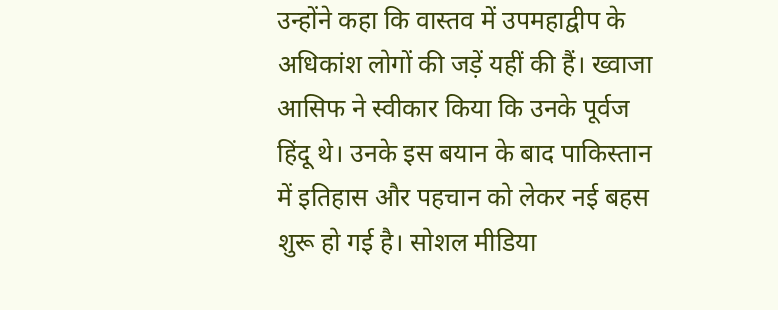उन्होंने कहा कि वास्तव में उपमहाद्वीप के अधिकांश लोगों की जड़ें यहीं की हैं। ख्वाजा आसिफ ने स्वीकार किया कि उनके पूर्वज हिंदू थे। उनके इस बयान के बाद पाकिस्तान में इतिहास और पहचान को लेकर नई बहस शुरू हो गई है। सोशल मीडिया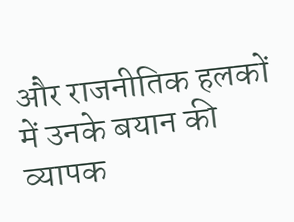और राजनीतिक हलकों में उनके बयान की व्यापक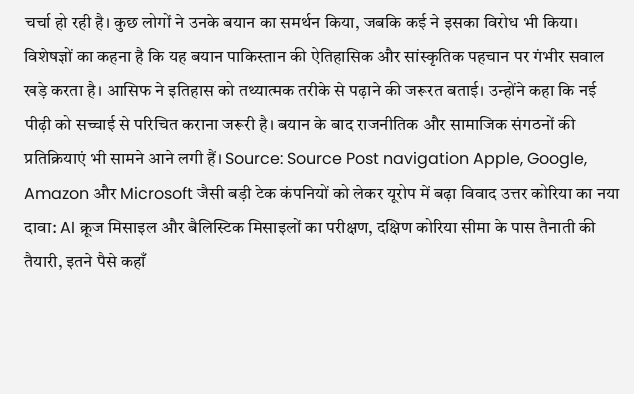चर्चा हो रही है। कुछ लोगों ने उनके बयान का समर्थन किया, जबकि कई ने इसका विरोध भी किया। विशेषज्ञों का कहना है कि यह बयान पाकिस्तान की ऐतिहासिक और सांस्कृतिक पहचान पर गंभीर सवाल खड़े करता है। आसिफ ने इतिहास को तथ्यात्मक तरीके से पढ़ाने की जरूरत बताई। उन्होंने कहा कि नई पीढ़ी को सच्चाई से परिचित कराना जरूरी है। बयान के बाद राजनीतिक और सामाजिक संगठनों की प्रतिक्रियाएं भी सामने आने लगी हैं। Source: Source Post navigation Apple, Google, Amazon और Microsoft जैसी बड़ी टेक कंपनियों को लेकर यूरोप में बढ़ा विवाद उत्तर कोरिया का नया दावा: AI क्रूज मिसाइल और बैलिस्टिक मिसाइलों का परीक्षण, दक्षिण कोरिया सीमा के पास तैनाती की तैयारी, इतने पैसे कहाँ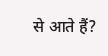से आते हैं?